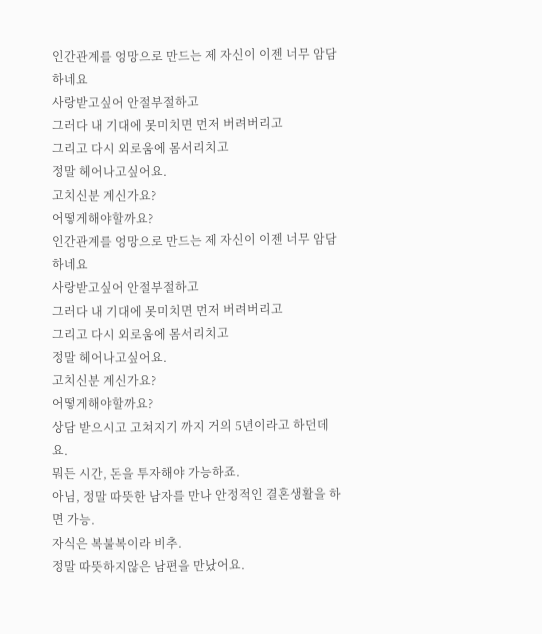인간관계를 엉망으로 만드는 제 자신이 이젠 너무 암담하네요
사랑받고싶어 안절부절하고
그러다 내 기대에 못미치면 먼저 버려버리고
그리고 다시 외로움에 몸서리치고
정말 헤어나고싶어요.
고치신분 계신가요?
어떻게해야할까요?
인간관계를 엉망으로 만드는 제 자신이 이젠 너무 암담하네요
사랑받고싶어 안절부절하고
그러다 내 기대에 못미치면 먼저 버려버리고
그리고 다시 외로움에 몸서리치고
정말 헤어나고싶어요.
고치신분 계신가요?
어떻게해야할까요?
상담 받으시고 고쳐지기 까지 거의 5년이라고 하던데요.
뭐든 시간, 돈을 투자해야 가능하죠.
아님, 정말 따뜻한 남자를 만나 안정적인 결혼생활을 하면 가능.
자식은 복불복이라 비추.
정말 따뜻하지않은 남편을 만났어요.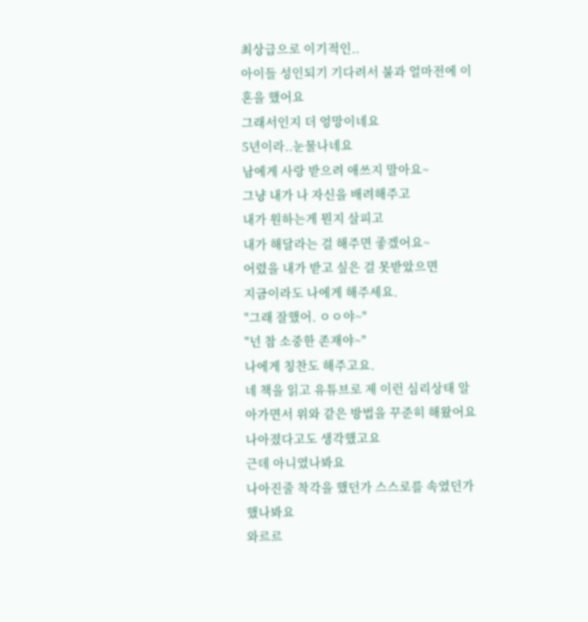최상급으로 이기적인..
아이들 성인되기 기다려서 불과 얼마전에 이혼을 했어요
그래서인지 더 엉망이네요
5년이라..눈물나네요
남에게 사랑 받으려 애쓰지 말아요~
그냥 내가 나 자신을 배려해주고
내가 원하는게 뭔지 살피고
내가 해달라는 걸 해주면 좋겠어요~
어렸을 내가 받고 싶은 걸 못받았으면
지금이라도 나에게 해주세요.
"그래 잘했어. ㅇㅇ야~"
"넌 참 소중한 존재야~"
나에게 칭찬도 해주고요.
네 책을 읽고 유튜브로 제 이런 심리상태 알아가면서 위와 같은 방법을 꾸준히 해왔어요
나아졌다고도 생각했고요
근데 아니였나봐요
나아진줄 착각을 했던가 스스로를 속였던가 했나봐요
와르르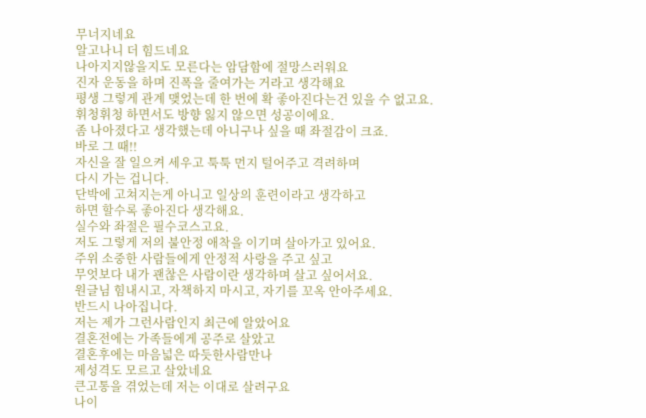무너지네요
알고나니 더 힘드네요
나아지지않을지도 모른다는 암담함에 절망스러워요
진자 운동을 하며 진폭을 줄여가는 거라고 생각해요
평생 그렇게 관계 맺었는데 한 번에 확 좋아진다는건 있을 수 없고요.
휘청휘청 하면서도 방향 잃지 않으면 성공이에요.
좀 나아졌다고 생각했는데 아니구나 싶을 때 좌절감이 크죠.
바로 그 때!!
자신을 잘 일으켜 세우고 툭툭 먼지 털어주고 격려하며
다시 가는 겁니다.
단박에 고쳐지는게 아니고 일상의 훈련이라고 생각하고
하면 할수록 좋아진다 생각해요.
실수와 좌절은 필수코스고요.
저도 그렇게 저의 불안정 애착을 이기며 살아가고 있어요.
주위 소중한 사람들에게 안정적 사랑을 주고 싶고
무엇보다 내가 괜찮은 사람이란 생각하며 살고 싶어서요.
원글님 힘내시고, 자책하지 마시고, 자기를 꼬옥 안아주세요.
반드시 나아집니다.
저는 제가 그런사람인지 최근에 알았어요
결혼전에는 가족들에게 공주로 살았고
결혼후에는 마음넓은 따듯한사람만나
제성격도 모르고 살았네요
큰고통을 겪었는데 저는 이대로 살려구요
나이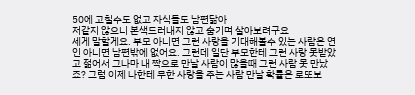50에 고칠수도 없고 자식들도 남편닮아
저같지 않으니 본색드러내지 않고 숨기며 살아보려구요
세게 말할게요. 부모 아니면 그런 사랑을 기대해볼수 있는 사람은 연인 아니면 남편밖에 없어요. 그런데 일단 부모한테 그런 사랑 못받았고 젊어서 그나마 내 짝으로 만날 사람이 많을때 그런 사람 못 만났죠? 그럼 이제 나한테 무한 사랑을 주는 사람 만날 확률은 로또보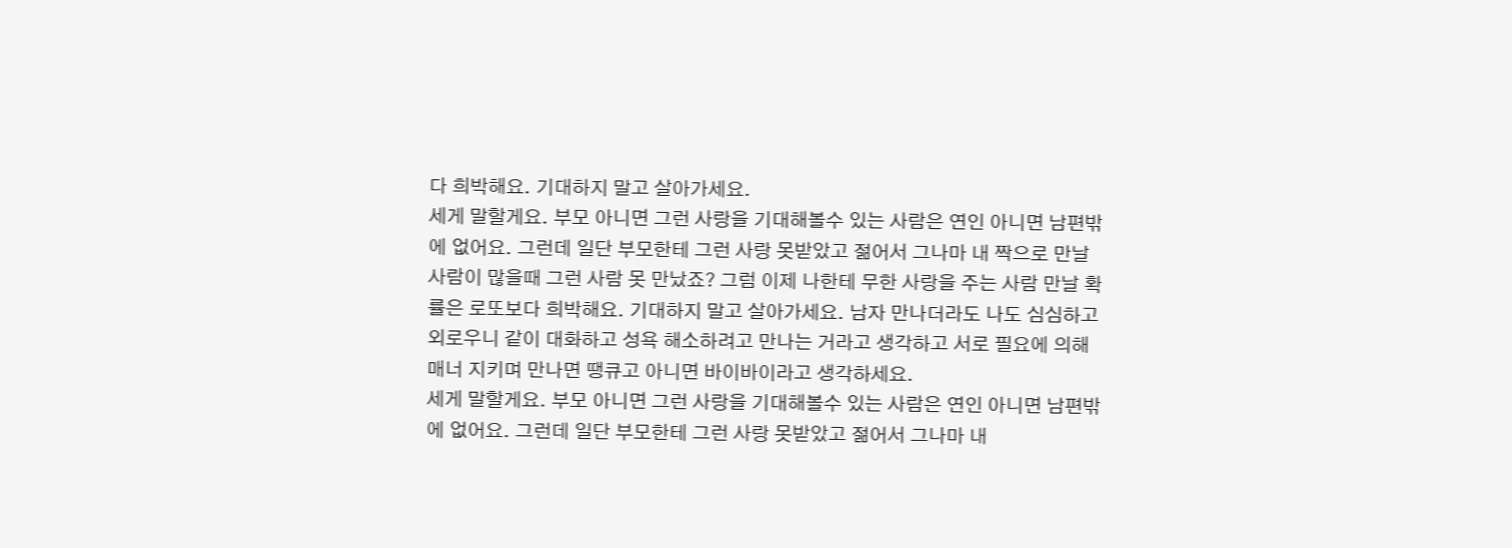다 희박해요. 기대하지 말고 살아가세요.
세게 말할게요. 부모 아니면 그런 사랑을 기대해볼수 있는 사람은 연인 아니면 남편밖에 없어요. 그런데 일단 부모한테 그런 사랑 못받았고 젊어서 그나마 내 짝으로 만날 사람이 많을때 그런 사람 못 만났죠? 그럼 이제 나한테 무한 사랑을 주는 사람 만날 확률은 로또보다 희박해요. 기대하지 말고 살아가세요. 남자 만나더라도 나도 심심하고 외로우니 같이 대화하고 성욕 해소하려고 만나는 거라고 생각하고 서로 필요에 의해 매너 지키며 만나면 땡큐고 아니면 바이바이라고 생각하세요.
세게 말할게요. 부모 아니면 그런 사랑을 기대해볼수 있는 사람은 연인 아니면 남편밖에 없어요. 그런데 일단 부모한테 그런 사랑 못받았고 젊어서 그나마 내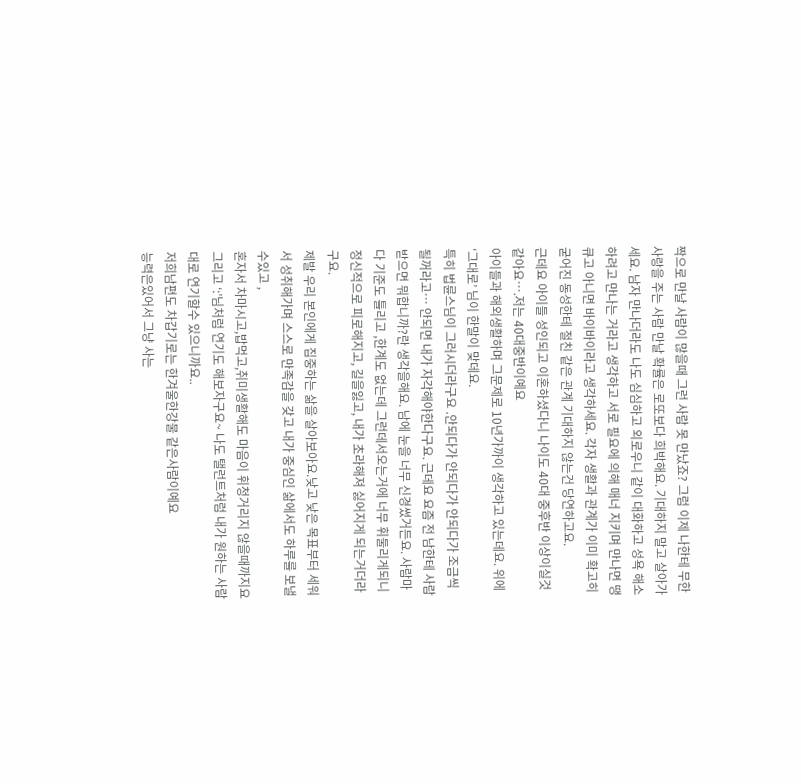짝으로 만날 사람이 많을때 그런 사람 못 만났죠? 그럼 이제 나한테 무한 사랑을 주는 사람 만날 확률은 로또보다 희박해요. 기대하지 말고 살아가세요. 남자 만나더라도 나도 심심하고 외로우니 같이 대화하고 성욕 해소하려고 만나는 거라고 생각하고 서로 필요에 의해 매너 지키며 만나면 땡큐고 아니면 바이바이라고 생각하세요. 각자 생활과 관계가 이미 확고히 굳어진 동성한테 절친 같은 관계 기대하지 않는건 당연하고요.
근데요 아이들 성인되고 이혼하셨다니 나이도 40대 중후반 이상이실것 같아요….저는 40대중반이예요
아이들과 해외생활하며 그문제로 10년가까이 생각하고 있는데요. 위에 ‘그대로’ 님이 한말이 맞데요.
특히 법륜스님이 그러시더라구요 .안되다가 안되다가 안되다가 조금씩 될꺼라고… 안되면 내가 자각해야한다구요. 근데요 요즘 전 남한테 사람받으면 뭐합니까?란 생각을해요. 남에 눈을 너무 신경썼거든요. 사람마다 기준도 틀리고 ,한계도 없는데 그런데서오는거에 너무 휘둘리게되니 정신적으로 피로해지고, 길을잃고, 내가 초라해져 싫어지게 되는거더라구요.
제발 우리 본인에게 집중하는 삶을 살아보아요.낮고 낮은 목표부터 세워서 성취해가며 스스로 만족감을 갖고 내가 중심인 삶에서도 하루를 보낼수있고 ,
혼자서 차마시고,밥먹고,취미생활해도 마음이 휘청거리지 않을때까지요
그리고 ‘:’님처럼 연기도 해보자구요~ 나도 탤런트처럼 내가 원하는 사람대로 연기할수 있으니까요..
저희남편도 차갑기로는 한겨울한강물 같은사람이예요
능력은있어서 그냥 사는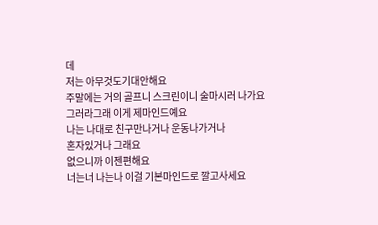데
저는 아무것도기대안해요
주말에는 거의 골프니 스크린이니 술마시러 나가요
그러라그래 이게 제마인드예요
나는 나대로 친구만나거나 운동나가거나
혼자있거나 그래요
없으니까 이젠편해요
너는너 나는나 이걸 기본마인드로 깔고사세요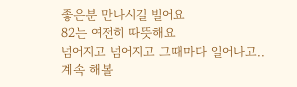좋은분 만나시길 빌어요
82는 여전히 따뜻해요
넘어지고 넘어지고 그때마다 일어나고..
계속 해볼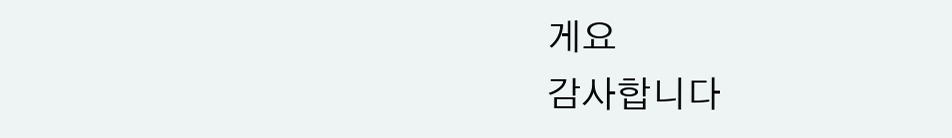게요
감사합니다